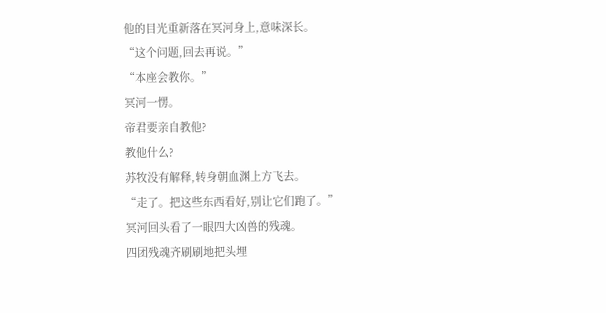他的目光重新落在冥河身上,意味深长。
“这个问题,回去再说。”
“本座会教你。”
冥河一愣。
帝君要亲自教他?
教他什么?
苏牧没有解释,转身朝血渊上方飞去。
“走了。把这些东西看好,别让它们跑了。”
冥河回头看了一眼四大凶兽的残魂。
四团残魂齐刷刷地把头埋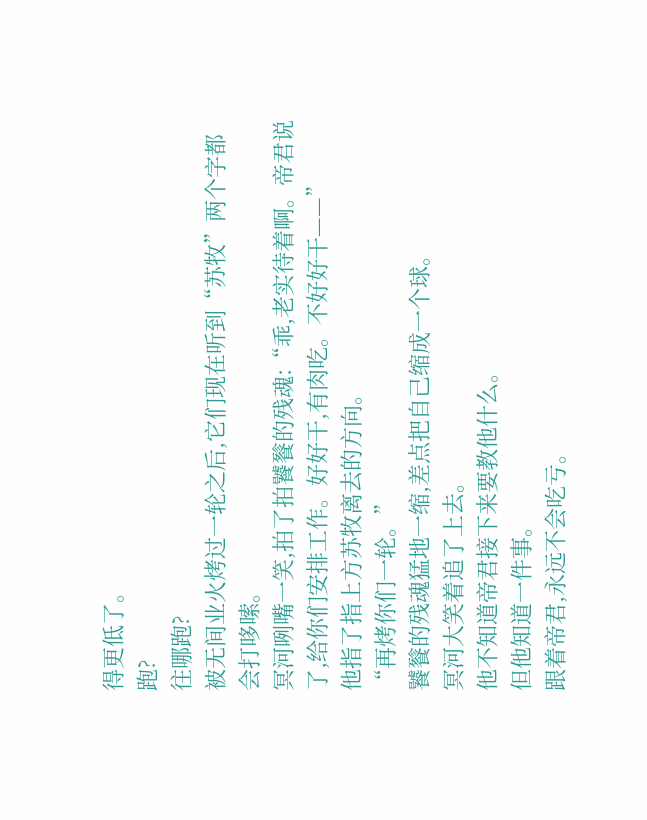得更低了。
跑?
往哪跑?
被无间业火烤过一轮之后,它们现在听到“苏牧”两个字都会打哆嗦。
冥河咧嘴一笑,拍了拍饕餮的残魂:“乖,老实待着啊。帝君说了,给你们安排工作。好好干,有肉吃。不好好干——”
他指了指上方苏牧离去的方向。
“再烤你们一轮。”
饕餮的残魂猛地一缩,差点把自己缩成一个球。
冥河大笑着追了上去。
他不知道帝君接下来要教他什么。
但他知道一件事。
跟着帝君,永远不会吃亏。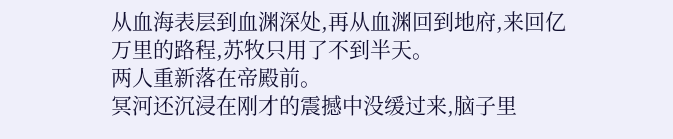从血海表层到血渊深处,再从血渊回到地府,来回亿万里的路程,苏牧只用了不到半天。
两人重新落在帝殿前。
冥河还沉浸在刚才的震撼中没缓过来,脑子里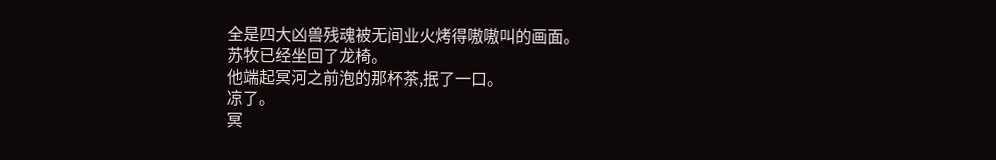全是四大凶兽残魂被无间业火烤得嗷嗷叫的画面。
苏牧已经坐回了龙椅。
他端起冥河之前泡的那杯茶,抿了一口。
凉了。
冥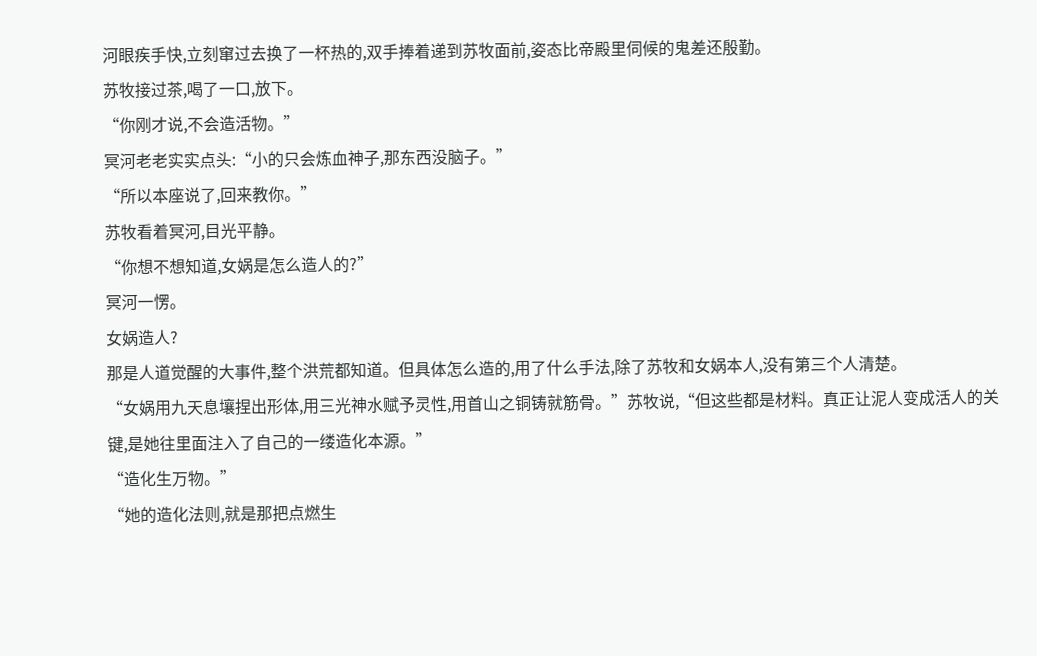河眼疾手快,立刻窜过去换了一杯热的,双手捧着递到苏牧面前,姿态比帝殿里伺候的鬼差还殷勤。
苏牧接过茶,喝了一口,放下。
“你刚才说,不会造活物。”
冥河老老实实点头:“小的只会炼血神子,那东西没脑子。”
“所以本座说了,回来教你。”
苏牧看着冥河,目光平静。
“你想不想知道,女娲是怎么造人的?”
冥河一愣。
女娲造人?
那是人道觉醒的大事件,整个洪荒都知道。但具体怎么造的,用了什么手法,除了苏牧和女娲本人,没有第三个人清楚。
“女娲用九天息壤捏出形体,用三光神水赋予灵性,用首山之铜铸就筋骨。”苏牧说,“但这些都是材料。真正让泥人变成活人的关键,是她往里面注入了自己的一缕造化本源。”
“造化生万物。”
“她的造化法则,就是那把点燃生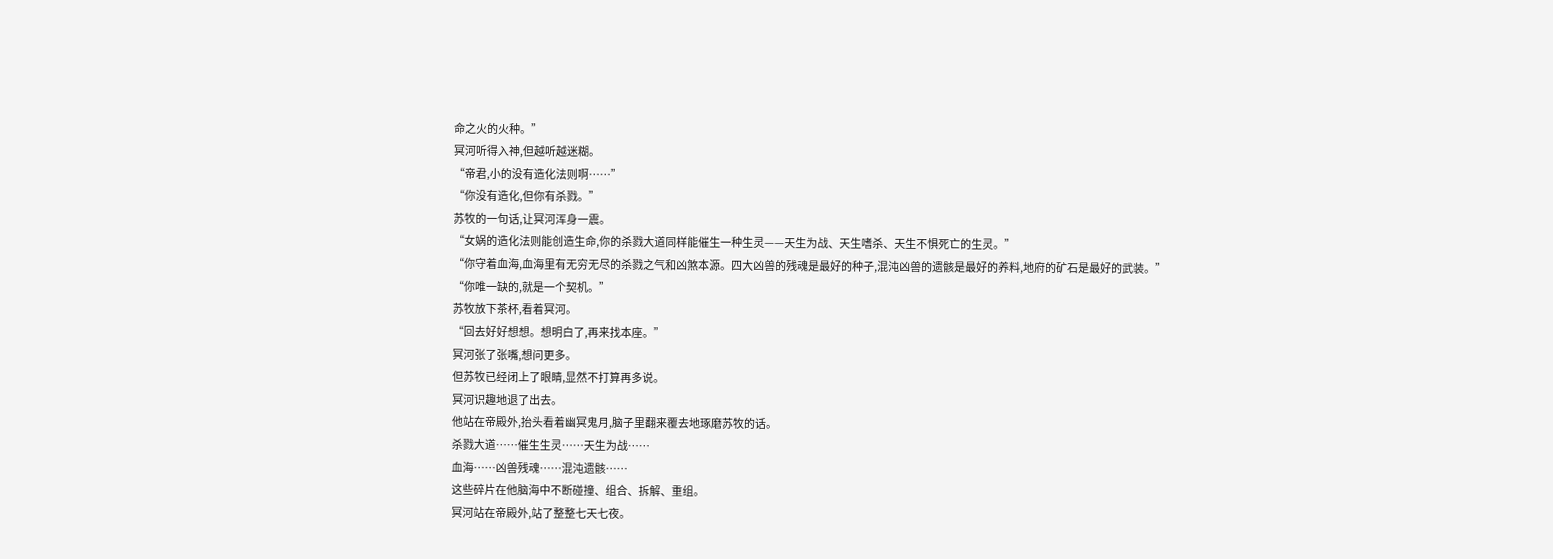命之火的火种。”
冥河听得入神,但越听越迷糊。
“帝君,小的没有造化法则啊……”
“你没有造化,但你有杀戮。”
苏牧的一句话,让冥河浑身一震。
“女娲的造化法则能创造生命,你的杀戮大道同样能催生一种生灵——天生为战、天生嗜杀、天生不惧死亡的生灵。”
“你守着血海,血海里有无穷无尽的杀戮之气和凶煞本源。四大凶兽的残魂是最好的种子,混沌凶兽的遗骸是最好的养料,地府的矿石是最好的武装。”
“你唯一缺的,就是一个契机。”
苏牧放下茶杯,看着冥河。
“回去好好想想。想明白了,再来找本座。”
冥河张了张嘴,想问更多。
但苏牧已经闭上了眼睛,显然不打算再多说。
冥河识趣地退了出去。
他站在帝殿外,抬头看着幽冥鬼月,脑子里翻来覆去地琢磨苏牧的话。
杀戮大道……催生生灵……天生为战……
血海……凶兽残魂……混沌遗骸……
这些碎片在他脑海中不断碰撞、组合、拆解、重组。
冥河站在帝殿外,站了整整七天七夜。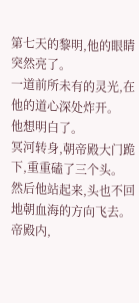第七天的黎明,他的眼睛突然亮了。
一道前所未有的灵光,在他的道心深处炸开。
他想明白了。
冥河转身,朝帝殿大门跪下,重重磕了三个头。
然后他站起来,头也不回地朝血海的方向飞去。
帝殿内,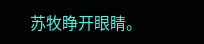苏牧睁开眼睛。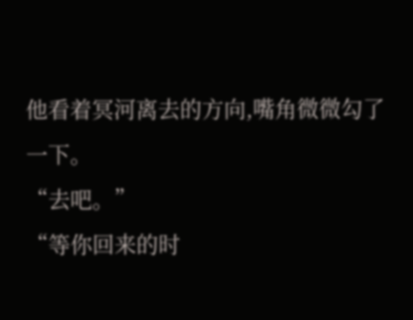他看着冥河离去的方向,嘴角微微勾了一下。
“去吧。”
“等你回来的时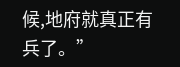候,地府就真正有兵了。”